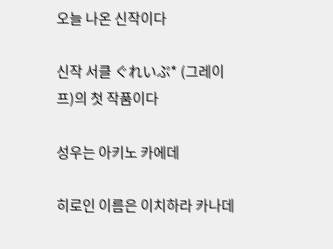오늘 나온 신작이다

신작 서클 ぐれいぷ* (그레이프)의 첫 작품이다

성우는 아키노 카에데

히로인 이름은 이치하라 카나데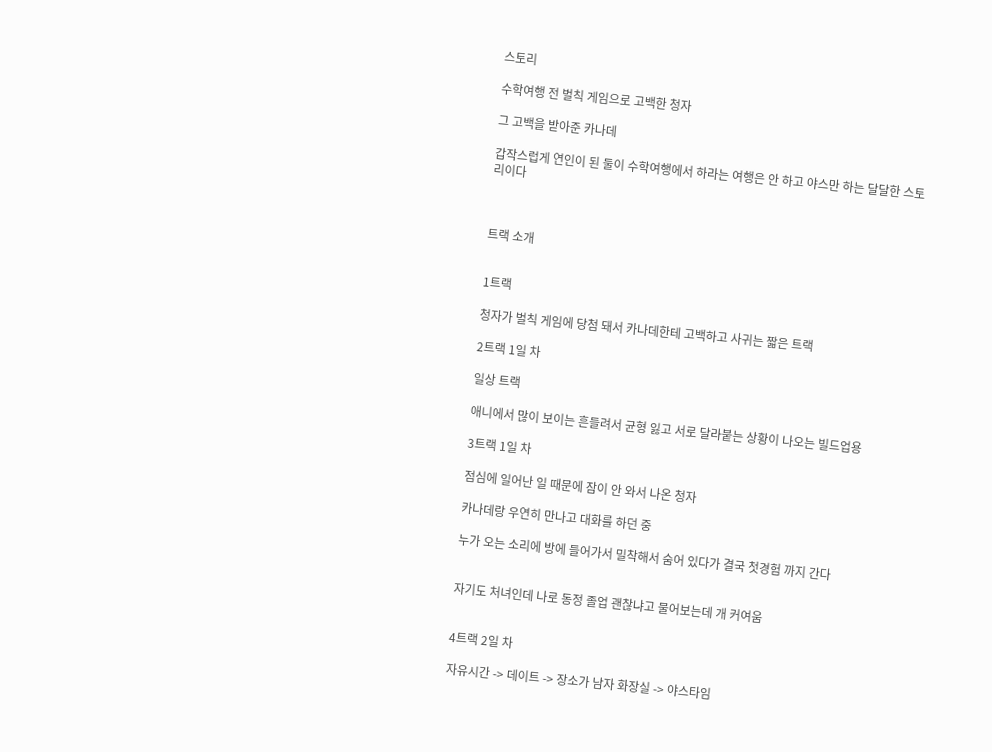스토리

수학여행 전 벌칙 게임으로 고백한 청자

그 고백을 받아준 카나데

갑작스럽게 연인이 된 둘이 수학여행에서 하라는 여행은 안 하고 야스만 하는 달달한 스토리이다



트랙 소개


1트랙

청자가 벌칙 게임에 당첨 돼서 카나데한테 고백하고 사귀는 짧은 트랙

2트랙 1일 차

일상 트랙

애니에서 많이 보이는 흔들려서 균형 잃고 서로 달라붙는 상황이 나오는 빌드업용

3트랙 1일 차

점심에 일어난 일 때문에 잠이 안 와서 나온 청자

카나데랑 우연히 만나고 대화를 하던 중

누가 오는 소리에 방에 들어가서 밀착해서 숨어 있다가 결국 첫경험 까지 간다


자기도 처녀인데 나로 동정 졸업 괜찮냐고 물어보는데 개 커여움


4트랙 2일 차

자유시간 -> 데이트 -> 장소가 남자 화장실 -> 야스타임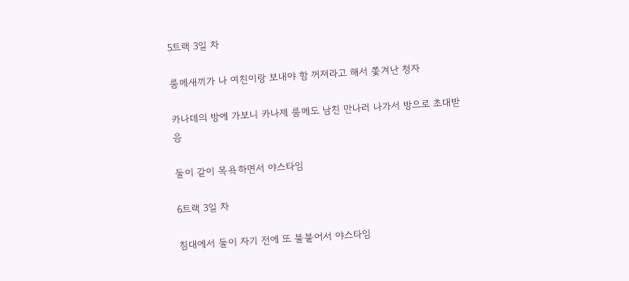5트랙 3일 차

룸메새끼가 나 여친이랑 보내야 함 꺼져라고 해서 쫓겨난 청자

카나데의 방에 가보니 카나제 룸메도 남친 만나러 나가서 방으로 초대받음

둘이 같이 목욕하면서 야스타임

6트랙 3일 차

침대에서 둘이 자기 전에 또 불붙어서 야스타임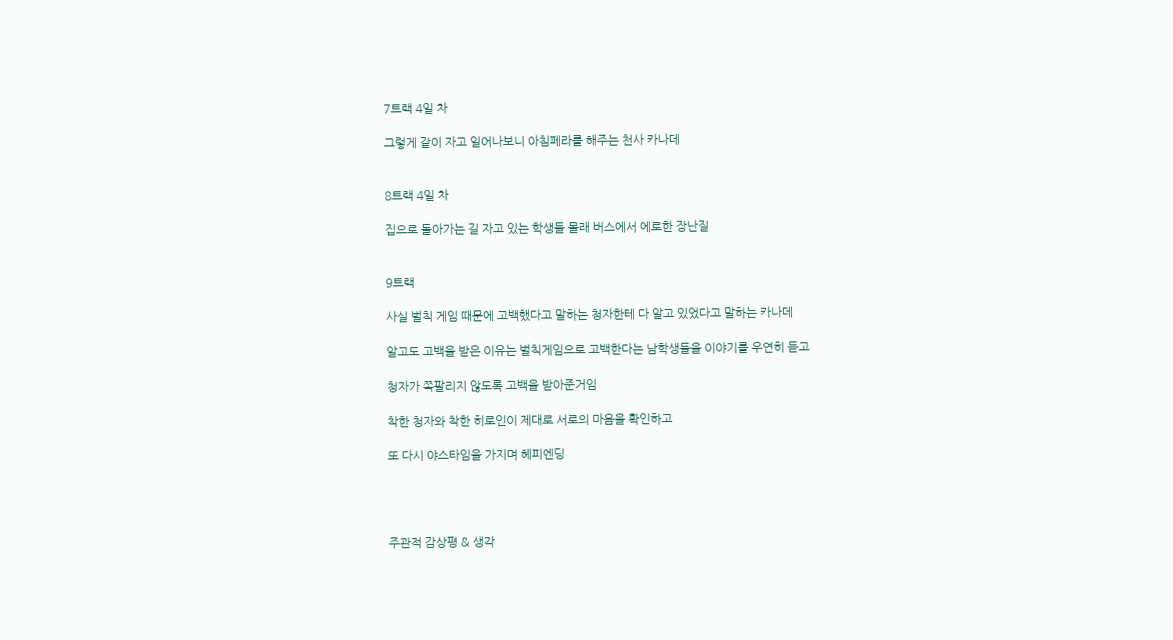7트랙 4일 차

그렇게 같이 자고 일어나보니 아침페라를 해주는 천사 카나데


8트랙 4일 차

집으로 돌아가는 길 자고 있는 학생들 몰래 버스에서 에로한 장난질


9트랙

사실 벌칙 게임 때문에 고백했다고 말하는 청자한테 다 알고 있었다고 말하는 카나데

알고도 고백을 받은 이유는 벌칙게임으로 고백한다는 남학생들을 이야기를 우연히 듣고

청자가 쪽팔리지 않도록 고백을 받아준거임

착한 청자와 착한 히로인이 제대로 서로의 마음을 확인하고

또 다시 야스타임을 가지며 헤피엔딩




주관적 감상평 & 생각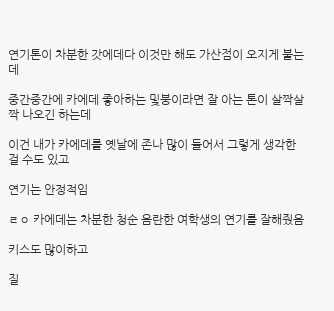연기톤이 차분한 갓에데다 이것만 해도 가산점이 오지게 붙는데

중간중간에 카에데 좋아하는 및붕이라면 잘 아는 톤이 살짝살짝 나오긴 하는데

이건 내가 카에데를 옛날에 존나 많이 들어서 그렇게 생각한 걸 수도 있고

연기는 안정적임

ㄹㅇ 카에데는 차분한 청순 음란한 여학생의 연기를 잘해줬음

키스도 많이하고

질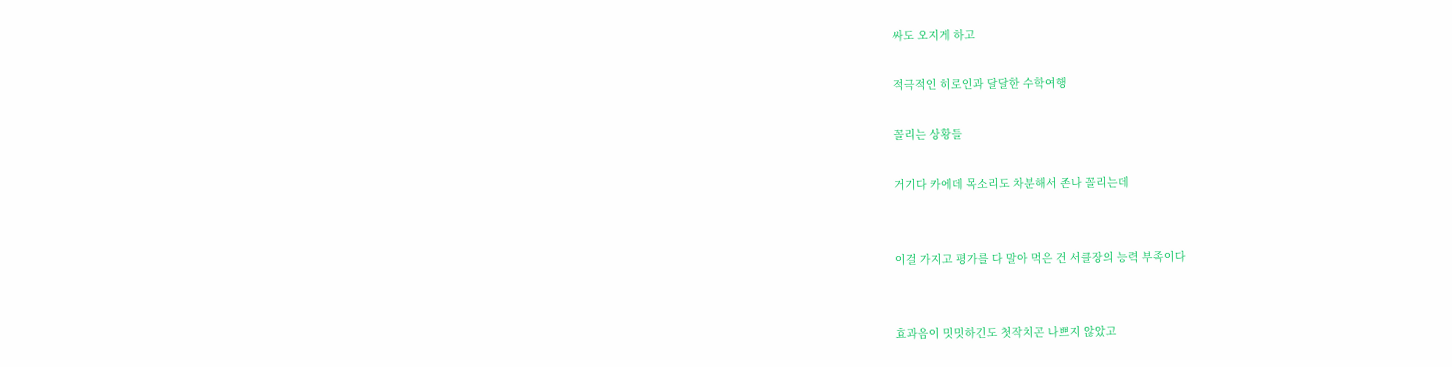싸도 오지게 하고

적극적인 히로인과 달달한 수학여행

꼴리는 상황들

거기다 카에데 목소리도 차분해서 존나 꼴리는데


이걸 가지고 평가를 다 말아 먹은 건 서클장의 능력 부족이다


효과음이 밋밋하긴도 첫작치곤 나쁘지 않았고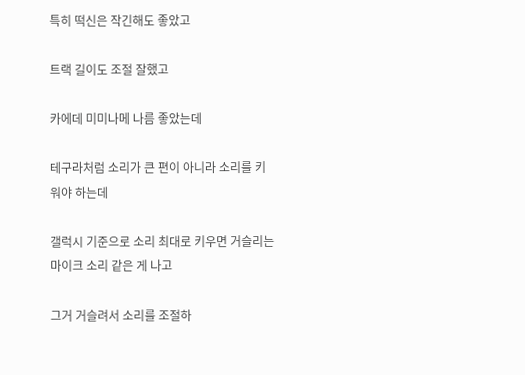특히 떡신은 작긴해도 좋았고

트랙 길이도 조절 잘했고

카에데 미미나메 나름 좋았는데

테구라처럼 소리가 큰 편이 아니라 소리를 키워야 하는데

갤럭시 기준으로 소리 최대로 키우면 거슬리는 마이크 소리 같은 게 나고

그거 거슬려서 소리를 조절하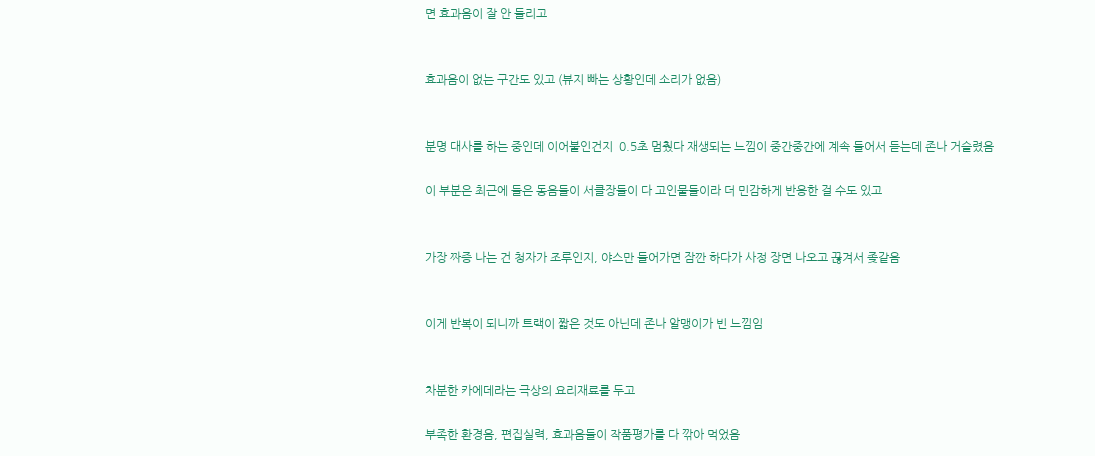면 효과음이 잘 안 들리고


효과음이 없는 구간도 있고 (뷰지 빠는 상황인데 소리가 없음)


분명 대사를 하는 중인데 이어붙인건지  0.5초 멈췄다 재생되는 느낌이 중간중간에 계속 들어서 듣는데 존나 거슬렸음

이 부분은 최근에 들은 동음들이 서클장들이 다 고인물들이라 더 민감하게 반응한 걸 수도 있고


가장 짜증 나는 건 청자가 조루인지, 야스만 들어가면 잠깐 하다가 사정 장면 나오고 끊겨서 좆같음


이게 반복이 되니까 트랙이 짧은 것도 아닌데 존나 알맹이가 빈 느낌임


차분한 카에데라는 극상의 요리재료를 두고

부족한 환경음, 편집실력, 효과음들이 작품평가를 다 깎아 먹었음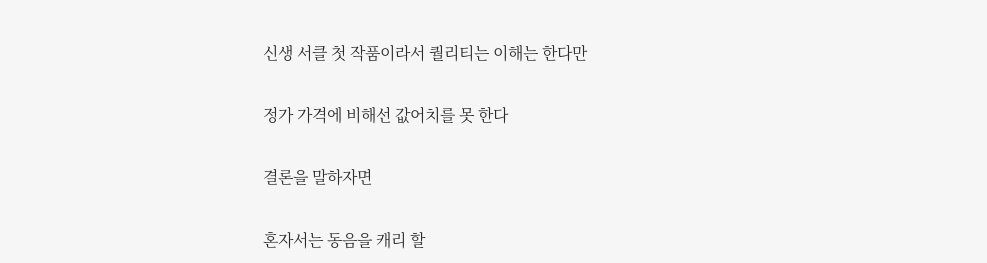신생 서클 첫 작품이라서 퀄리티는 이해는 한다만

정가 가격에 비해선 값어치를 못 한다

결론을 말하자면

혼자서는 동음을 캐리 할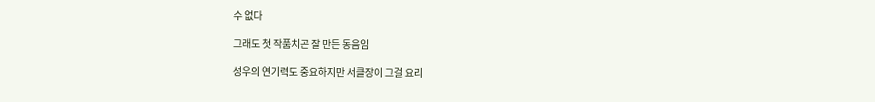수 없다

그래도 첫 작품치곤 잘 만든 동음임

성우의 연기력도 중요하지만 서클장이 그걸 요리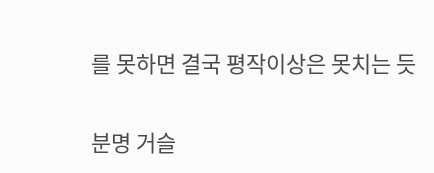를 못하면 결국 평작이상은 못치는 듯

분명 거슬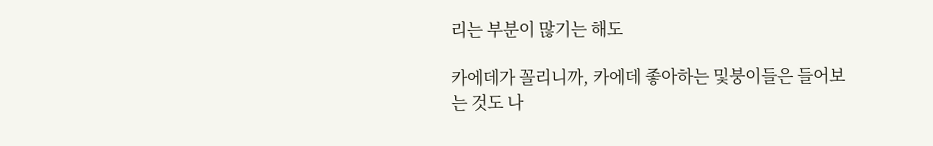리는 부분이 많기는 해도

카에데가 꼴리니까, 카에데 좋아하는 및붕이들은 들어보는 것도 나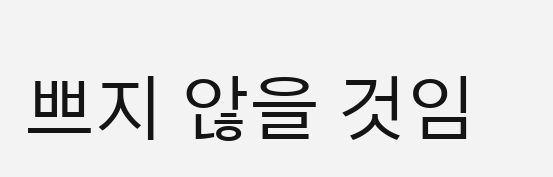쁘지 않을 것임